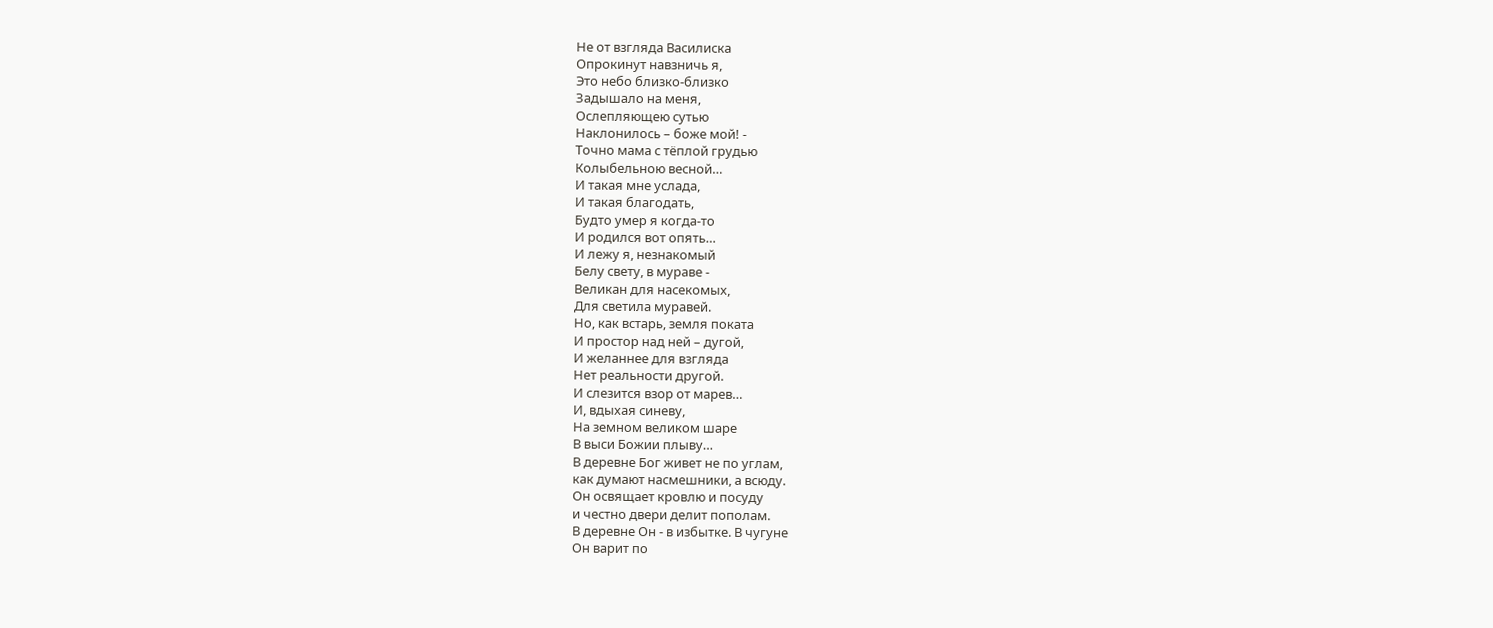Не от взгляда Василиска
Опрокинут навзничь я,
Это небо близко-близко
Задышало на меня,
Ослепляющею сутью
Наклонилось – боже мой! -
Точно мама с тёплой грудью
Колыбельною весной…
И такая мне услада,
И такая благодать,
Будто умер я когда-то
И родился вот опять…
И лежу я, незнакомый
Белу свету, в мураве -
Великан для насекомых,
Для светила муравей.
Но, как встарь, земля поката
И простор над ней – дугой,
И желаннее для взгляда
Нет реальности другой.
И слезится взор от марев…
И, вдыхая синеву,
На земном великом шаре
В выси Божии плыву…
В деревне Бог живет не по углам,
как думают насмешники, а всюду.
Он освящает кровлю и посуду
и честно двери делит пополам.
В деревне Он - в избытке. В чугуне
Он варит по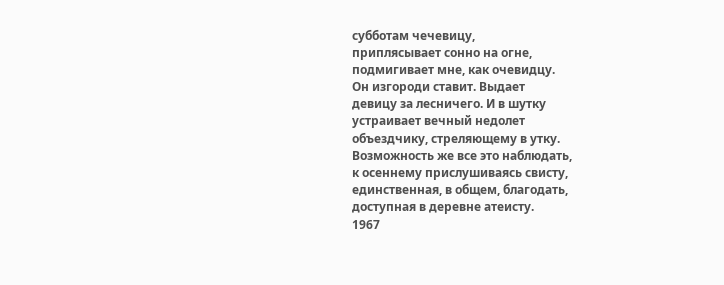субботам чечевицу,
приплясывает сонно на огне,
подмигивает мне, как очевидцу.
Он изгороди ставит. Выдает
девицу за лесничего. И в шутку
устраивает вечный недолет
объездчику, стреляющему в утку.
Возможность же все это наблюдать,
к осеннему прислушиваясь свисту,
единственная, в общем, благодать,
доступная в деревне атеисту.
1967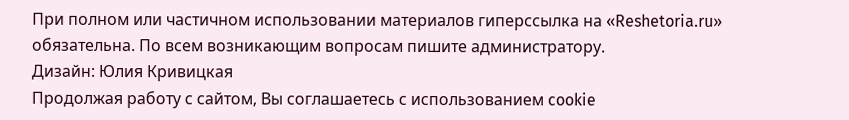При полном или частичном использовании материалов гиперссылка на «Reshetoria.ru» обязательна. По всем возникающим вопросам пишите администратору.
Дизайн: Юлия Кривицкая
Продолжая работу с сайтом, Вы соглашаетесь с использованием cookie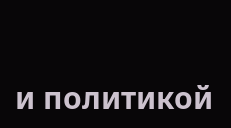и политикой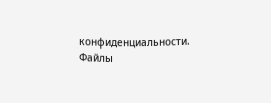конфиденциальности. Файлы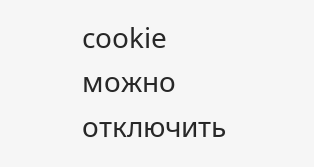cookie можно отключить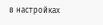в настройках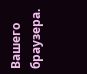Вашего браузера.